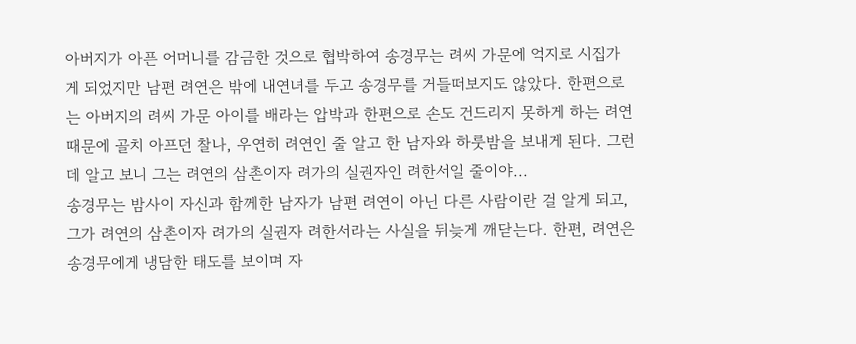아버지가 아픈 어머니를 감금한 것으로 협박하여 송경무는 려씨 가문에 억지로 시집가게 되었지만 남편 려연은 밖에 내연녀를 두고 송경무를 거들떠보지도 않았다. 한편으로는 아버지의 려씨 가문 아이를 배라는 압박과 한편으로 손도 건드리지 못하게 하는 려연 때문에 골치 아프던 찰나, 우연히 려연인 줄 알고 한 남자와 하룻밤을 보내게 된다. 그런데 알고 보니 그는 려연의 삼촌이자 려가의 실권자인 려한서일 줄이야...
송경무는 밤사이 자신과 함께한 남자가 남편 려연이 아닌 다른 사람이란 걸 알게 되고, 그가 려연의 삼촌이자 려가의 실권자 려한서라는 사실을 뒤늦게 깨닫는다. 한편, 려연은 송경무에게 냉담한 태도를 보이며 자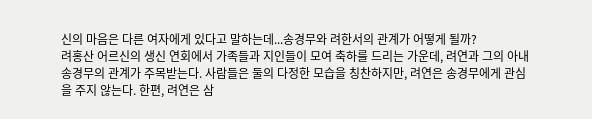신의 마음은 다른 여자에게 있다고 말하는데...송경무와 려한서의 관계가 어떻게 될까?
려홍산 어르신의 생신 연회에서 가족들과 지인들이 모여 축하를 드리는 가운데, 려연과 그의 아내 송경무의 관계가 주목받는다. 사람들은 둘의 다정한 모습을 칭찬하지만, 려연은 송경무에게 관심을 주지 않는다. 한편, 려연은 삼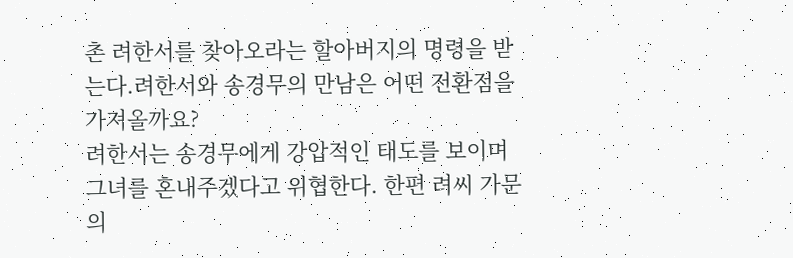촌 려한서를 찾아오라는 할아버지의 명령을 받는다.려한서와 송경무의 만남은 어떤 전환점을 가져올까요?
려한서는 송경무에게 강압적인 태도를 보이며 그녀를 혼내주겠다고 위협한다. 한편 려씨 가문의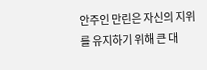안주인 만린은 자신의 지위를 유지하기 위해 큰 대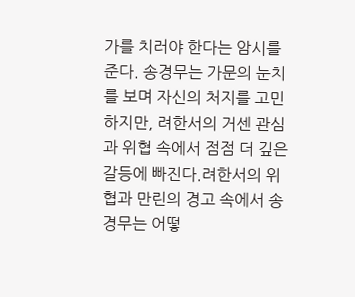가를 치러야 한다는 암시를 준다. 송경무는 가문의 눈치를 보며 자신의 처지를 고민하지만, 려한서의 거센 관심과 위협 속에서 점점 더 깊은 갈등에 빠진다.려한서의 위협과 만린의 경고 속에서 송경무는 어떻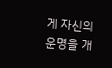게 자신의 운명을 개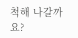척해 나갈까요?